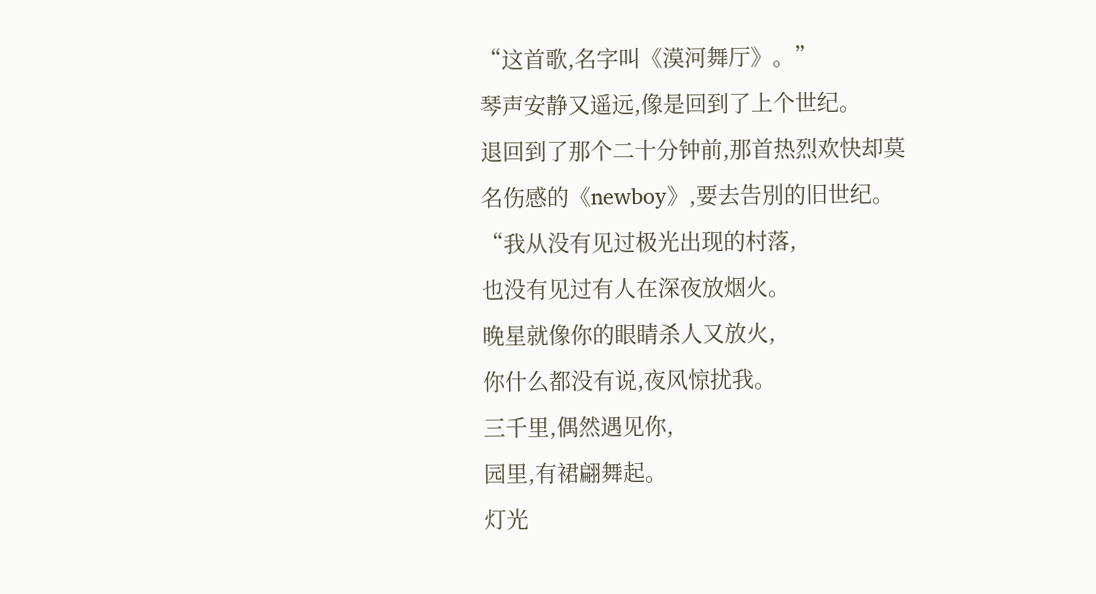“这首歌,名字叫《漠河舞厅》。”
琴声安静又遥远,像是回到了上个世纪。
退回到了那个二十分钟前,那首热烈欢快却莫名伤感的《newboy》,要去告別的旧世纪。
“我从没有见过极光出现的村落,
也没有见过有人在深夜放烟火。
晚星就像你的眼睛杀人又放火,
你什么都没有说,夜风惊扰我。
三千里,偶然遇见你,
园里,有裙翩舞起。
灯光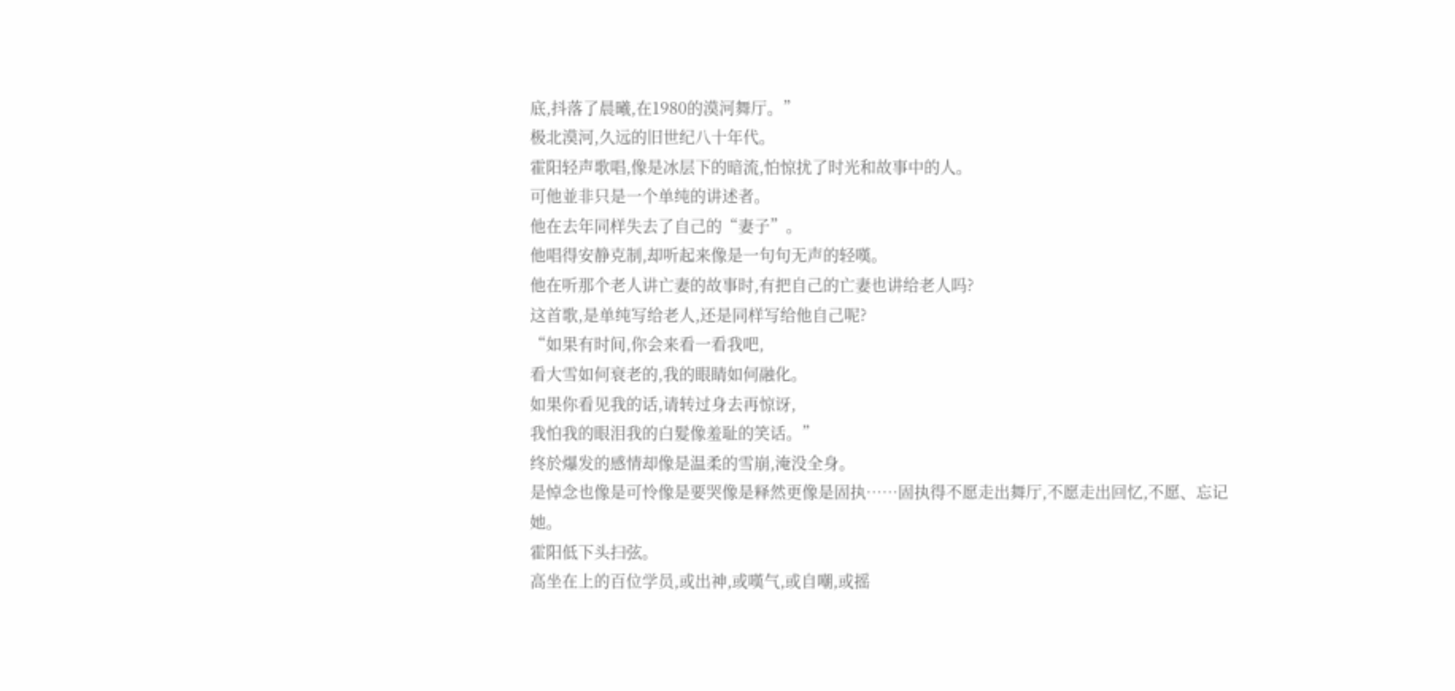底,抖落了晨曦,在1980的漠河舞厅。”
极北漠河,久远的旧世纪八十年代。
霍阳轻声歌唱,像是冰层下的暗流,怕惊扰了时光和故事中的人。
可他並非只是一个单纯的讲述者。
他在去年同样失去了自己的“妻子”。
他唱得安静克制,却听起来像是一句句无声的轻嘆。
他在听那个老人讲亡妻的故事时,有把自己的亡妻也讲给老人吗?
这首歌,是单纯写给老人,还是同样写给他自己呢?
“如果有时间,你会来看一看我吧,
看大雪如何衰老的,我的眼睛如何融化。
如果你看见我的话,请转过身去再惊讶,
我怕我的眼泪我的白髮像羞耻的笑话。”
终於爆发的感情却像是温柔的雪崩,淹没全身。
是悼念也像是可怜像是要哭像是释然更像是固执……固执得不愿走出舞厅,不愿走出回忆,不愿、忘记她。
霍阳低下头扫弦。
高坐在上的百位学员,或出神,或嘆气,或自嘲,或摇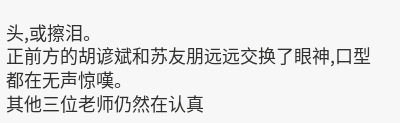头,或擦泪。
正前方的胡谚斌和苏友朋远远交换了眼神,口型都在无声惊嘆。
其他三位老师仍然在认真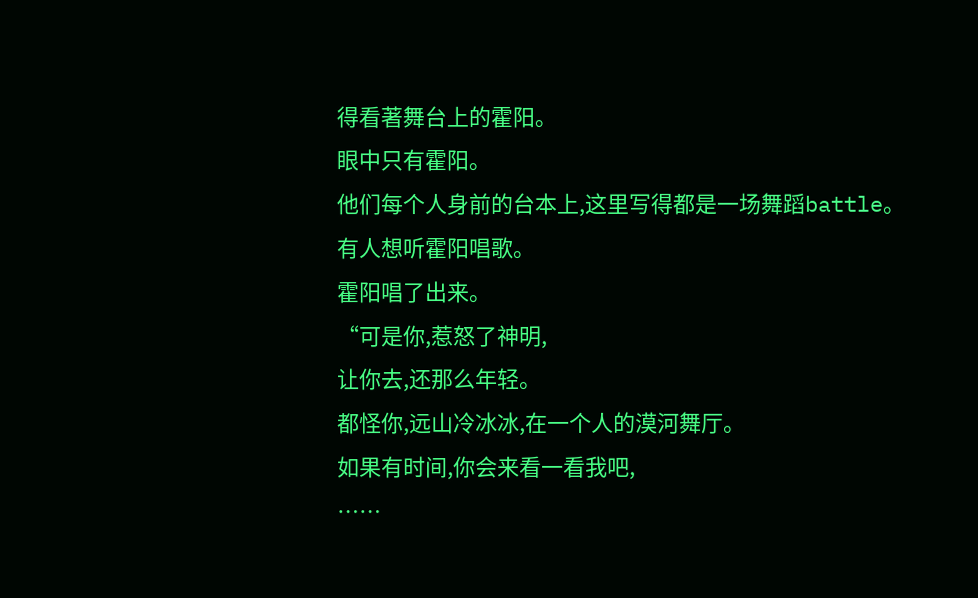得看著舞台上的霍阳。
眼中只有霍阳。
他们每个人身前的台本上,这里写得都是一场舞蹈battle。
有人想听霍阳唱歌。
霍阳唱了出来。
“可是你,惹怒了神明,
让你去,还那么年轻。
都怪你,远山冷冰冰,在一个人的漠河舞厅。
如果有时间,你会来看一看我吧,
……